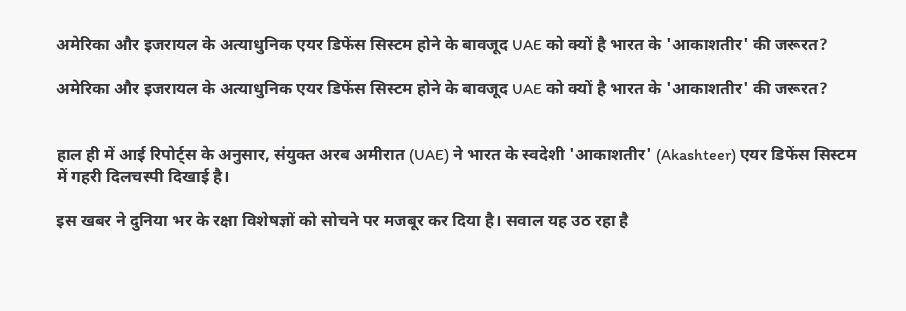अमेरिका और इजरायल के अत्याधुनिक एयर डिफेंस सिस्टम होने के बावजूद UAE को क्यों है भारत के 'आकाशतीर' की जरूरत?

अमेरिका और इजरायल के अत्याधुनिक एयर डिफेंस सिस्टम होने के बावजूद UAE को क्यों है भारत के 'आकाशतीर' की जरूरत?


हाल ही में आई रिपोर्ट्स के अनुसार, संयुक्त अरब अमीरात (UAE) ने भारत के स्वदेशी 'आकाशतीर' (Akashteer) एयर डिफेंस सिस्टम में गहरी दिलचस्पी दिखाई है।

इस खबर ने दुनिया भर के रक्षा विशेषज्ञों को सोचने पर मजबूर कर दिया है। सवाल यह उठ रहा है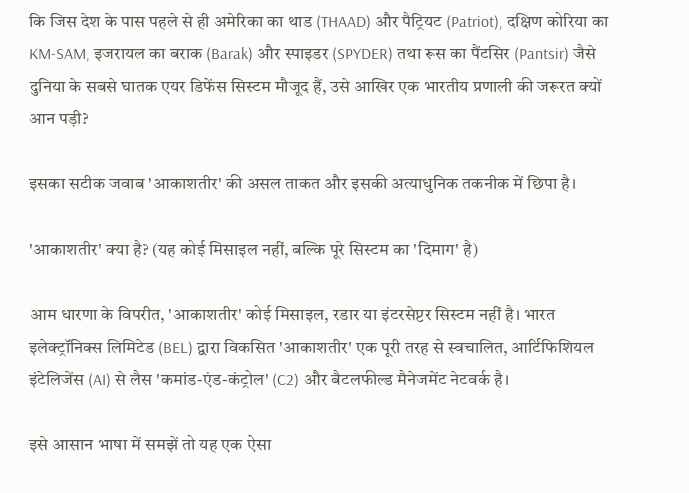कि जिस देश के पास पहले से ही अमेरिका का थाड (THAAD) और पैट्रियट (Patriot), दक्षिण कोरिया का KM-SAM, इजरायल का बराक (Barak) और स्पाइडर (SPYDER) तथा रूस का पैंटसिर (Pantsir) जैसे दुनिया के सबसे घातक एयर डिफेंस सिस्टम मौजूद हैं, उसे आखिर एक भारतीय प्रणाली की जरूरत क्यों आन पड़ी?

इसका सटीक जवाब 'आकाशतीर' की असल ताकत और इसकी अत्याधुनिक तकनीक में छिपा है।

'आकाशतीर' क्या है? (यह कोई मिसाइल नहीं, बल्कि पूरे सिस्टम का 'दिमाग' है)

आम धारणा के विपरीत, 'आकाशतीर' कोई मिसाइल, रडार या इंटरसेप्टर सिस्टम नहीं है। भारत इलेक्ट्रॉनिक्स लिमिटेड (BEL) द्वारा विकसित 'आकाशतीर' एक पूरी तरह से स्वचालित, आर्टिफिशियल इंटेलिजेंस (AI) से लैस 'कमांड-एंड-कंट्रोल' (C2) और बैटलफील्ड मैनेजमेंट नेटवर्क है।

इसे आसान भाषा में समझें तो यह एक ऐसा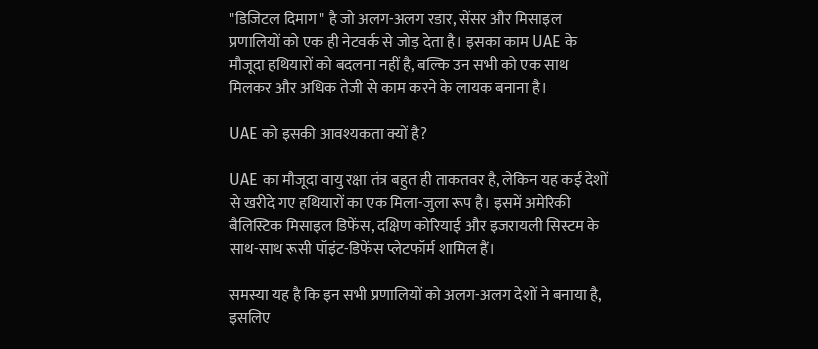"डिजिटल दिमाग" है जो अलग-अलग रडार, सेंसर और मिसाइल प्रणालियों को एक ही नेटवर्क से जोड़ देता है। इसका काम UAE के मौजूदा हथियारों को बदलना नहीं है, बल्कि उन सभी को एक साथ मिलकर और अधिक तेजी से काम करने के लायक बनाना है।

UAE को इसकी आवश्यकता क्यों है?

UAE का मौजूदा वायु रक्षा तंत्र बहुत ही ताकतवर है, लेकिन यह कई देशों से खरीदे गए हथियारों का एक मिला-जुला रूप है। इसमें अमेरिकी बैलिस्टिक मिसाइल डिफेंस, दक्षिण कोरियाई और इजरायली सिस्टम के साथ-साथ रूसी पॉइंट-डिफेंस प्लेटफॉर्म शामिल हैं।

समस्या यह है कि इन सभी प्रणालियों को अलग-अलग देशों ने बनाया है, इसलिए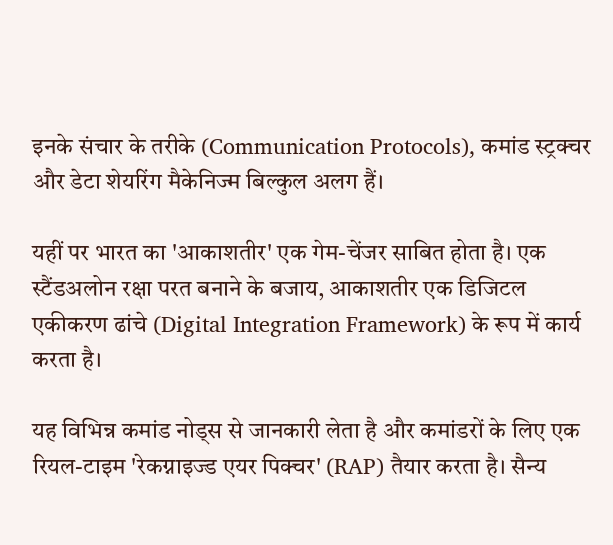इनके संचार के तरीके (Communication Protocols), कमांड स्ट्रक्चर और डेटा शेयरिंग मैकेनिज्म बिल्कुल अलग हैं।

यहीं पर भारत का 'आकाशतीर' एक गेम-चेंजर साबित होता है। एक स्टैंडअलोन रक्षा परत बनाने के बजाय, आकाशतीर एक डिजिटल एकीकरण ढांचे (Digital Integration Framework) के रूप में कार्य करता है।

यह विभिन्न कमांड नोड्स से जानकारी लेता है और कमांडरों के लिए एक रियल-टाइम 'रेकग्नाइज्ड एयर पिक्चर' (RAP) तैयार करता है। सैन्य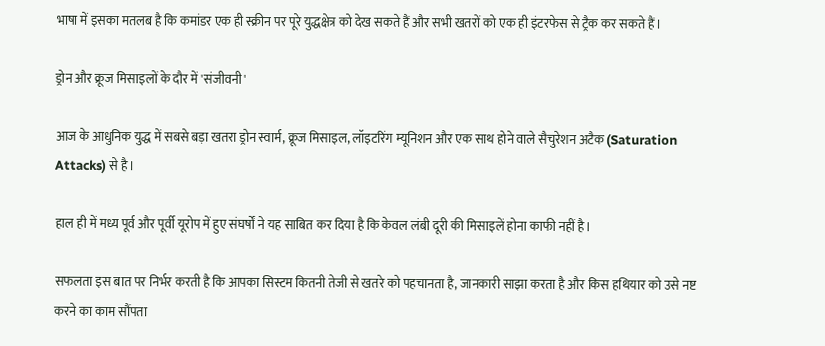भाषा में इसका मतलब है कि कमांडर एक ही स्क्रीन पर पूरे युद्धक्षेत्र को देख सकते हैं और सभी खतरों को एक ही इंटरफेस से ट्रैक कर सकते हैं।

ड्रोन और क्रूज मिसाइलों के दौर में 'संजीवनी'

आज के आधुनिक युद्ध में सबसे बड़ा खतरा ड्रोन स्वार्म, क्रूज मिसाइल, लॉइटरिंग म्यूनिशन और एक साथ होने वाले सैचुरेशन अटैक (Saturation Attacks) से है।

हाल ही में मध्य पूर्व और पूर्वी यूरोप में हुए संघर्षों ने यह साबित कर दिया है कि केवल लंबी दूरी की मिसाइलें होना काफी नहीं है।

सफलता इस बात पर निर्भर करती है कि आपका सिस्टम कितनी तेजी से खतरे को पहचानता है, जानकारी साझा करता है और किस हथियार को उसे नष्ट करने का काम सौंपता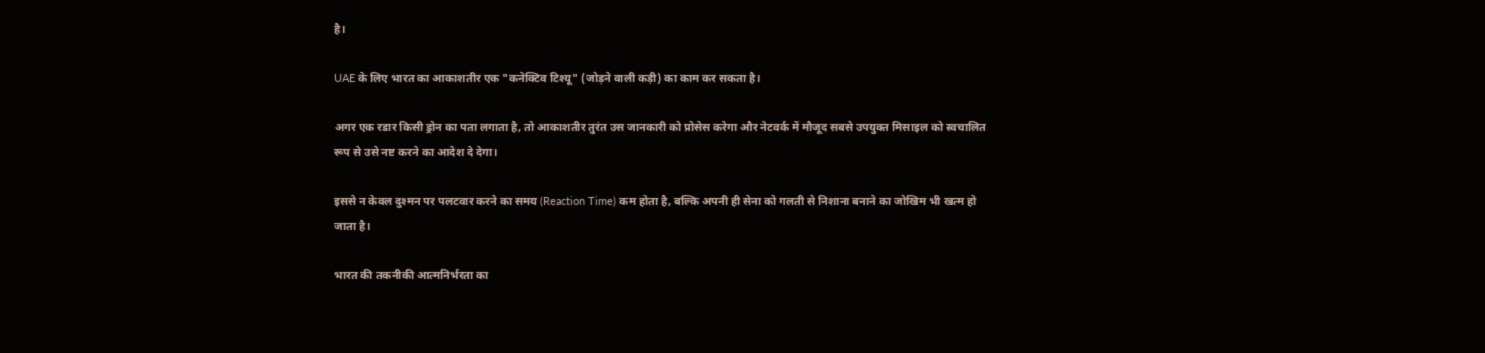है।

UAE के लिए भारत का आकाशतीर एक "कनेक्टिव टिश्यू" (जोड़ने वाली कड़ी) का काम कर सकता है।

अगर एक रडार किसी ड्रोन का पता लगाता है, तो आकाशतीर तुरंत उस जानकारी को प्रोसेस करेगा और नेटवर्क में मौजूद सबसे उपयुक्त मिसाइल को स्वचालित रूप से उसे नष्ट करने का आदेश दे देगा।

इससे न केवल दुश्मन पर पलटवार करने का समय (Reaction Time) कम होता है, बल्कि अपनी ही सेना को गलती से निशाना बनाने का जोखिम भी खत्म हो जाता है।

भारत की तकनीकी आत्मनिर्भरता का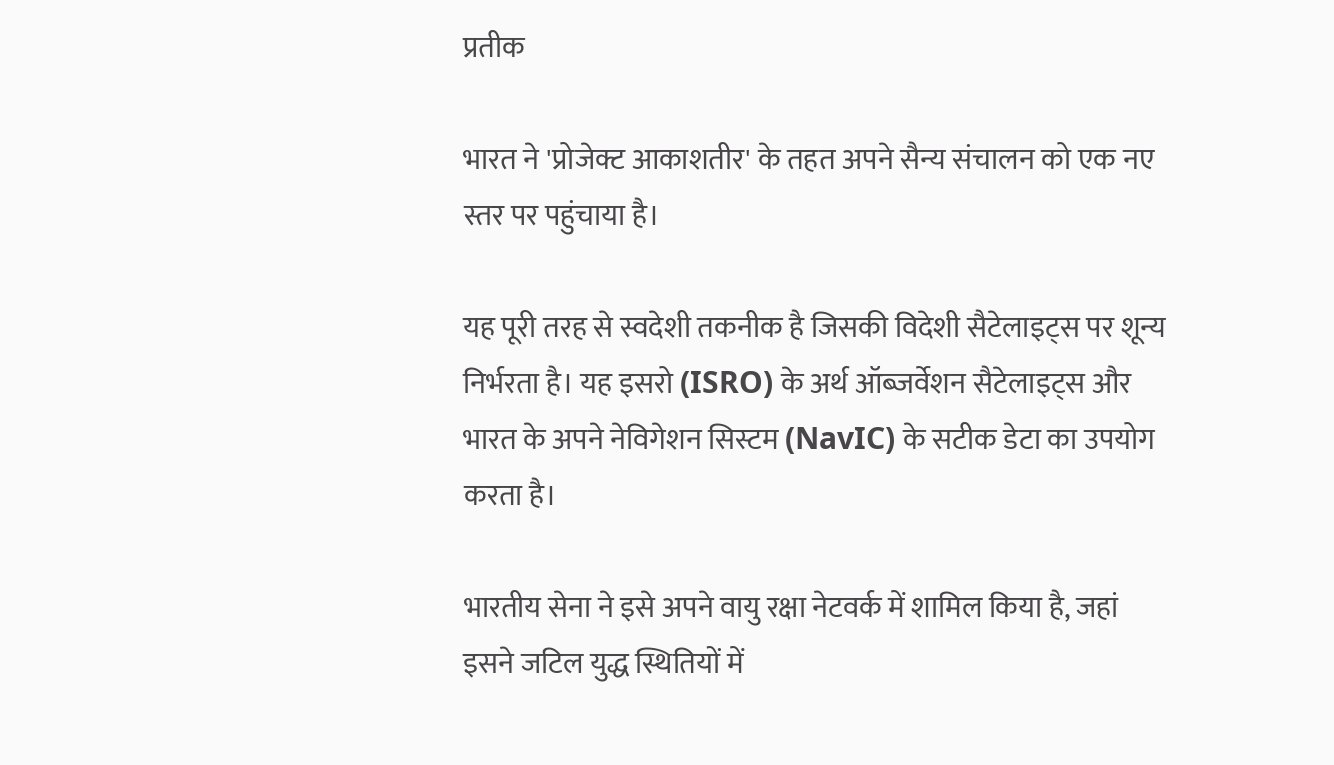प्रतीक

भारत ने 'प्रोजेक्ट आकाशतीर' के तहत अपने सैन्य संचालन को एक नए स्तर पर पहुंचाया है।

यह पूरी तरह से स्वदेशी तकनीक है जिसकी विदेशी सैटेलाइट्स पर शून्य निर्भरता है। यह इसरो (ISRO) के अर्थ ऑब्जर्वेशन सैटेलाइट्स और भारत के अपने नेविगेशन सिस्टम (NavIC) के सटीक डेटा का उपयोग करता है।

भारतीय सेना ने इसे अपने वायु रक्षा नेटवर्क में शामिल किया है, जहां इसने जटिल युद्ध स्थितियों में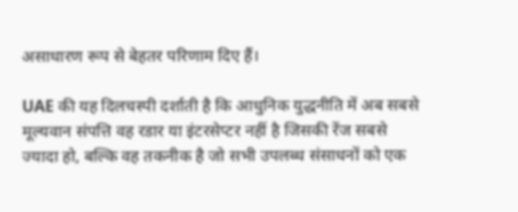असाधारण रूप से बेहतर परिणाम दिए हैं।

UAE की यह दिलचस्पी दर्शाती है कि आधुनिक युद्धनीति में अब सबसे मूल्यवान संपत्ति वह रडार या इंटरसेप्टर नहीं है जिसकी रेंज सबसे ज्यादा हो, बल्कि वह तकनीक है जो सभी उपलब्ध संसाधनों को एक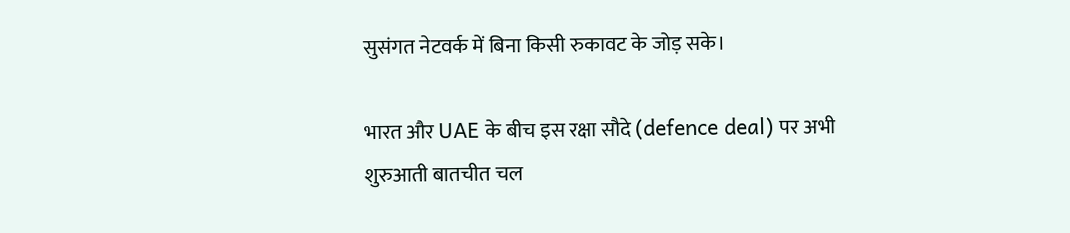सुसंगत नेटवर्क में बिना किसी रुकावट के जोड़ सके।

भारत और UAE के बीच इस रक्षा सौदे (defence deal) पर अभी शुरुआती बातचीत चल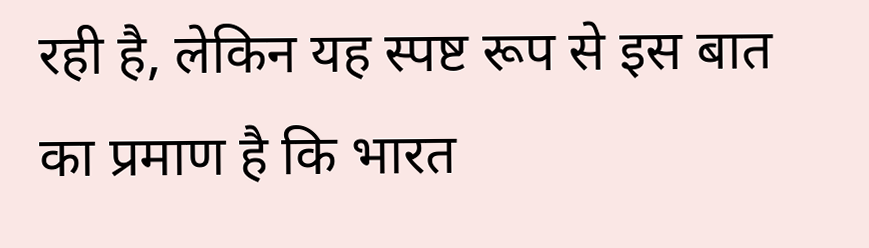रही है, लेकिन यह स्पष्ट रूप से इस बात का प्रमाण है कि भारत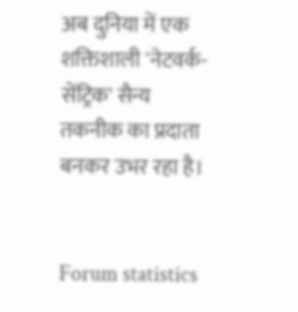अब दुनिया में एक शक्तिशाली 'नेटवर्क-सेंट्रिक' सैन्य तकनीक का प्रदाता बनकर उभर रहा है।


Forum statistics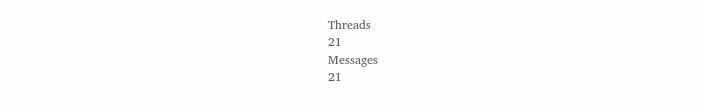Threads
21
Messages
21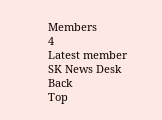Members
4
Latest member
SK News Desk
Back
Top